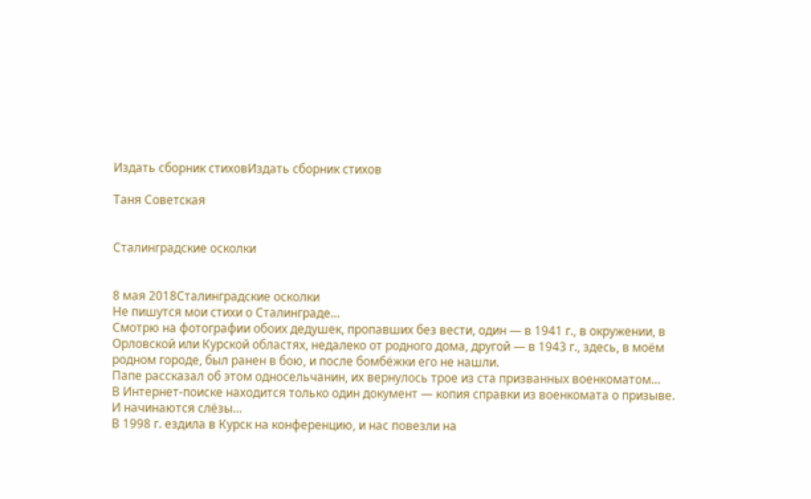Издать сборник стиховИздать сборник стихов

Таня Советская


Сталинградские осколки


8 мая 2018Сталинградские осколки
Не пишутся мои стихи о Сталинграде…
Смотрю на фотографии обоих дедушек, пропавших без вести, один — в 1941 г., в окружении, в Орловской или Курской областях, недалеко от родного дома, другой — в 1943 г., здесь, в моём родном городе, был ранен в бою, и после бомбёжки его не нашли.
Папе рассказал об этом односельчанин, их вернулось трое из ста призванных военкоматом…
В Интернет-поиске находится только один документ — копия справки из военкомата о призыве.
И начинаются слёзы…
В 1998 г. ездила в Курск на конференцию, и нас повезли на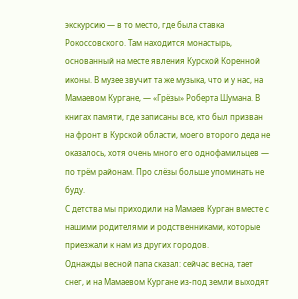экскурсию — в то место, где была ставка Рокоссовского. Там находится монастырь, основанный на месте явления Курской Коренной иконы. В музее звучит та же музыка, что и у нас, на Мамаевом Кургане, — «Грёзы» Роберта Шумана. В книгах памяти, где записаны все, кто был призван на фронт в Курской области, моего второго деда не оказалось, хотя очень много его однофамильцев — по трём районам. Про слёзы больше упоминать не буду.
С детства мы приходили на Мамаев Курган вместе с нашими родителями и родственниками, которые приезжали к нам из других городов.
Однажды весной папа сказал: сейчас весна, тает снег, и на Мамаевом Кургане из-под земли выходят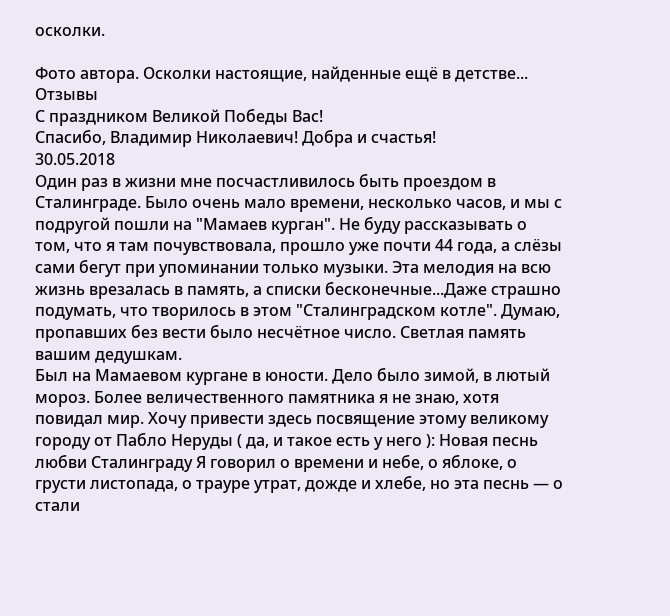осколки.

Фото автора. Осколки настоящие, найденные ещё в детстве...
Отзывы
С праздником Великой Победы Вас!
Спасибо, Владимир Николаевич! Добра и счастья!
30.05.2018
Один раз в жизни мне посчастливилось быть проездом в Сталинграде. Было очень мало времени, несколько часов, и мы с подругой пошли на "Мамаев курган". Не буду рассказывать о том, что я там почувствовала, прошло уже почти 44 года, а слёзы сами бегут при упоминании только музыки. Эта мелодия на всю жизнь врезалась в память, а списки бесконечные...Даже страшно подумать, что творилось в этом "Сталинградском котле". Думаю, пропавших без вести было несчётное число. Светлая память вашим дедушкам.
Был на Мамаевом кургане в юности. Дело было зимой, в лютый мороз. Более величественного памятника я не знаю, хотя повидал мир. Хочу привести здесь посвящение этому великому городу от Пабло Неруды ( да, и такое есть у него ): Новая песнь любви Сталинграду Я говорил о времени и небе, о яблоке, о грусти листопада, о трауре утрат, дожде и хлебе, но эта песнь — о стали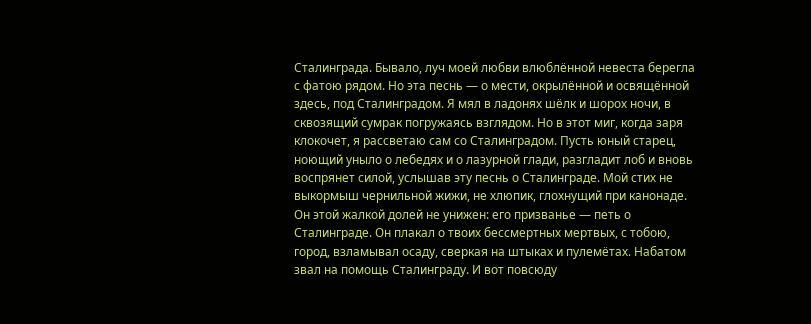Сталинграда. Бывало, луч моей любви влюблённой невеста берегла с фатою рядом. Но эта песнь — о мести, окрылённой и освящённой здесь, под Сталинградом. Я мял в ладонях шёлк и шорох ночи, в сквозящий сумрак погружаясь взглядом. Но в этот миг, когда заря клокочет, я рассветаю сам со Сталинградом. Пусть юный старец, ноющий уныло о лебедях и о лазурной глади, разгладит лоб и вновь воспрянет силой, услышав эту песнь о Сталинграде. Мой стих не выкормыш чернильной жижи, не хлюпик, глохнущий при канонаде. Он этой жалкой долей не унижен: его призванье — петь о Сталинграде. Он плакал о твоих бессмертных мертвых, с тобою, город, взламывал осаду, сверкая на штыках и пулемётах. Набатом звал на помощь Сталинграду. И вот повсюду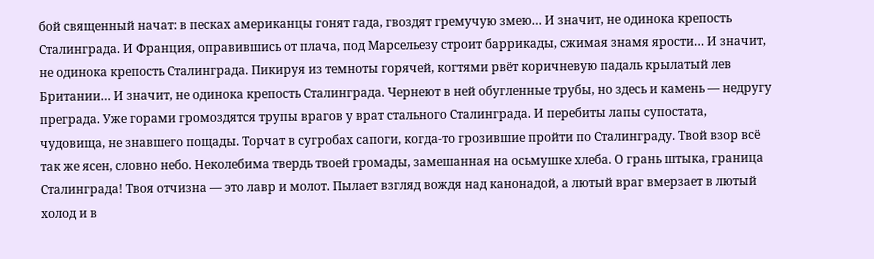бой священный начат: в песках американцы гонят гада, гвоздят гремучую змею… И значит, не одинока крепость Сталинграда. И Франция, оправившись от плача, под Марсельезу строит баррикады, сжимая знамя ярости… И значит, не одинока крепость Сталинграда. Пикируя из темноты горячей, когтями рвёт коричневую падаль крылатый лев Британии… И значит, не одинока крепость Сталинграда. Чернеют в ней обугленные трубы, но здесь и камень — недругу преграда. Уже горами громоздятся трупы врагов у врат стального Сталинграда. И перебиты лапы супостата, чудовища, не знавшего пощады. Торчат в сугробах сапоги, когда-то грозившие пройти по Сталинграду. Твой взор всё так же ясен, словно небо. Неколебима твердь твоей громады, замешанная на осьмушке хлеба. О грань штыка, граница Сталинграда! Твоя отчизна — это лавр и молот. Пылает взгляд вождя над канонадой, а лютый враг вмерзает в лютый холод и в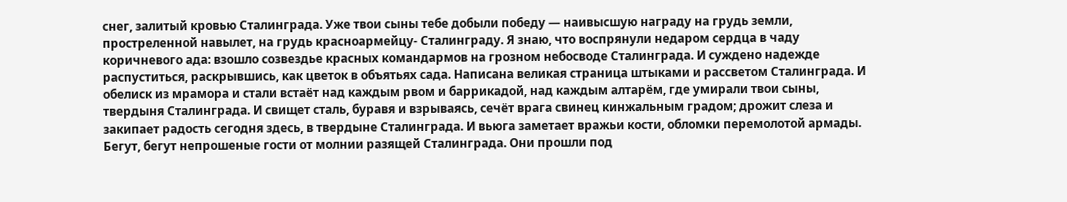снег, залитый кровью Сталинграда. Уже твои сыны тебе добыли победу — наивысшую награду на грудь земли, простреленной навылет, на грудь красноармейцу- Сталинграду. Я знаю, что воспрянули недаром сердца в чаду коричневого ада: взошло созвездье красных командармов на грозном небосводе Сталинграда. И суждено надежде распуститься, раскрывшись, как цветок в объятьях сада. Написана великая страница штыками и рассветом Сталинграда. И обелиск из мрамора и стали встаёт над каждым рвом и баррикадой, над каждым алтарём, где умирали твои сыны, твердыня Сталинграда. И свищет сталь, буравя и взрываясь, сечёт врага свинец кинжальным градом; дрожит слеза и закипает радость сегодня здесь, в твердыне Сталинграда. И вьюга заметает вражьи кости, обломки перемолотой армады. Бегут, бегут непрошеные гости от молнии разящей Сталинграда. Они прошли под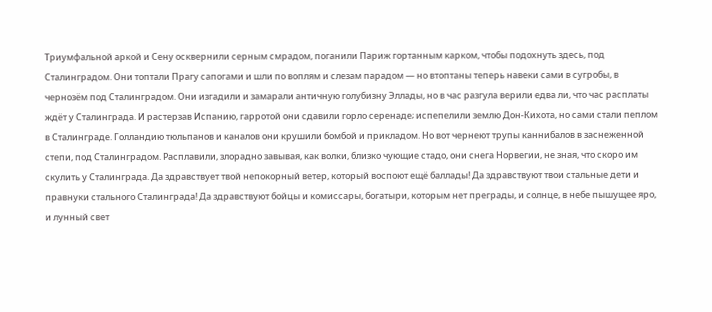Триумфальной аркой и Сену осквернили серным смрадом, поганили Париж гортанным карком, чтобы подохнуть здесь, под Сталинградом. Они топтали Прагу сапогами и шли по воплям и слезам парадом — но втоптаны теперь навеки сами в сугробы, в чернозём под Сталинградом. Они изгадили и замарали античную голубизну Эллады, но в час разгула верили едва ли, что час расплаты ждёт у Сталинграда. И растерзав Испанию, гарротой они сдавили горло серенаде; испепелили землю Дон-Кихота, но сами стали пеплом в Сталинграде. Голландию тюльпанов и каналов они крушили бомбой и прикладом. Но вот чернеют трупы каннибалов в заснеженной степи, под Сталинградом. Расплавили, злорадно завывая, как волки, близко чующие стадо, они снега Норвегии, не зная, что скоро им скулить у Сталинграда. Да здравствует твой непокорный ветер, который воспоют ещё баллады! Да здравствуют твои стальные дети и правнуки стального Сталинграда! Да здравствуют бойцы и комиссары, богатыри, которым нет преграды, и солнце, в небе пышущее яро, и лунный свет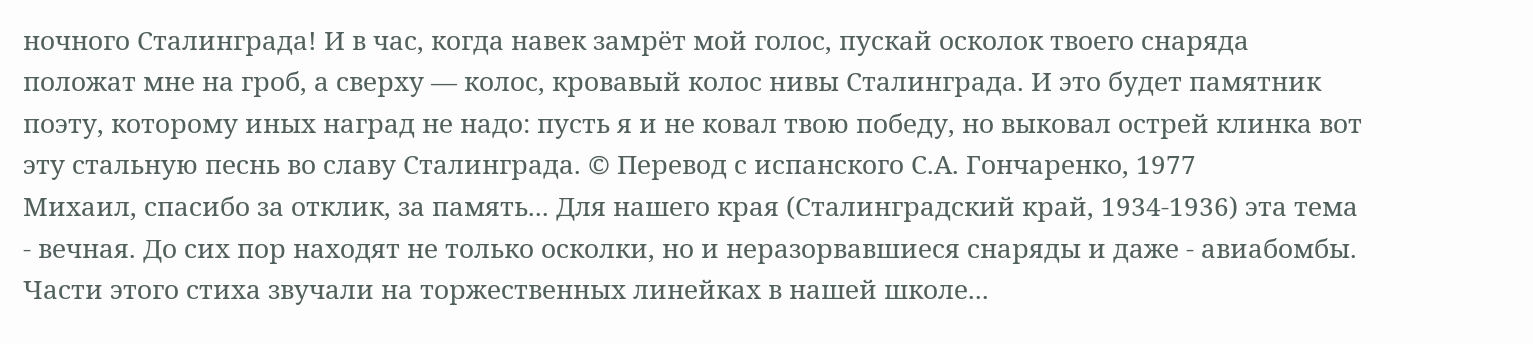ночного Сталинграда! И в час, когда навек замрёт мой голос, пускай осколок твоего снаряда положат мне на гроб, а сверху — колос, кровавый колос нивы Сталинграда. И это будет памятник поэту, которому иных наград не надо: пусть я и не ковал твою победу, но выковал острей клинка вот эту стальную песнь во славу Сталинграда. © Перевод с испанского С.А. Гончаренко, 1977
Михаил, спасибо за отклик, за память... Для нашего края (Сталинградский край, 1934-1936) эта тема - вечная. До сих пор находят не только осколки, но и неразорвавшиеся снаряды и даже - авиабомбы. Части этого стиха звучали на торжественных линейках в нашей школе...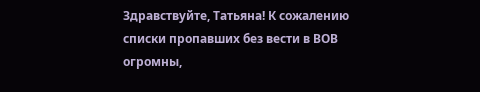Здравствуйте, Татьяна! К сожалению списки пропавших без вести в ВОВ огромны,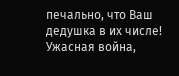печально, что Ваш дедушка в их числе! Ужасная война,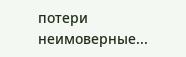потери неимоверные...